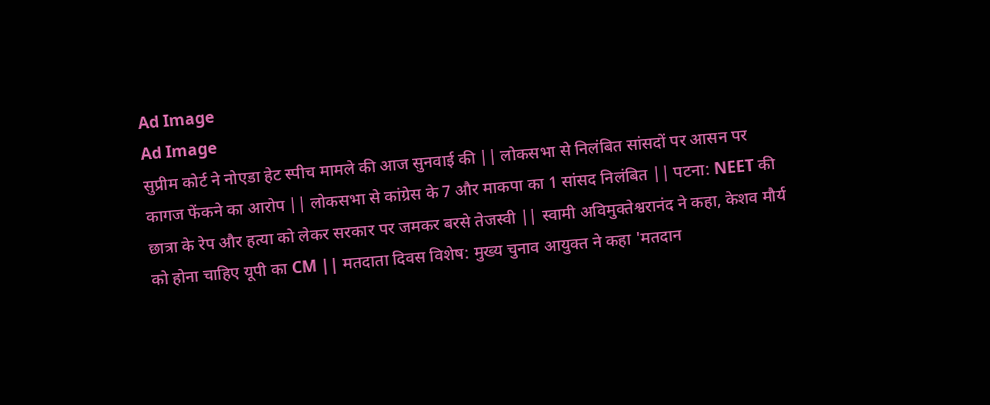Ad Image
Ad Image
सुप्रीम कोर्ट ने नोएडा हेट स्पीच मामले की आज सुनवाई की || लोकसभा से निलंबित सांसदों पर आसन पर कागज फेंकने का आरोप || लोकसभा से कांग्रेस के 7 और माकपा का 1 सांसद निलंबित || पटना: NEET की छात्रा के रेप और हत्या को लेकर सरकार पर जमकर बरसे तेजस्वी || स्वामी अविमुक्तेश्वरानंद ने कहा, केशव मौर्य को होना चाहिए यूपी का CM || मतदाता दिवस विशेष: मुख्य चुनाव आयुक्त ने कहा 'मतदान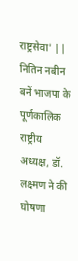राष्ट्रसेवा' || नितिन नबीन बनें भाजपा के पूर्णकालिक राष्ट्रीय अध्यक्ष, डॉ. लक्ष्मण ने की घोषणा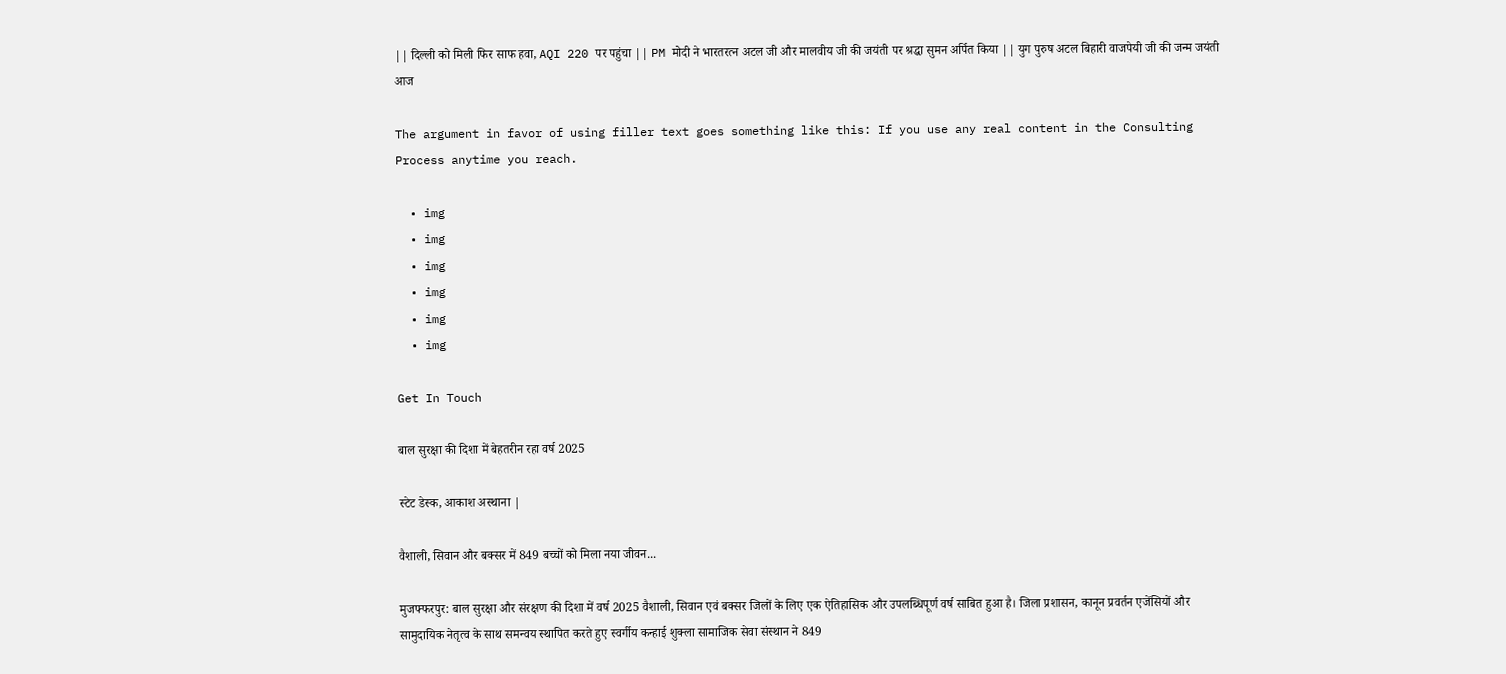|| दिल्ली को मिली फिर साफ हवा, AQI 220 पर पहुंचा || PM मोदी ने भारतरत्न अटल जी और मालवीय जी की जयंती पर श्रद्धा सुमन अर्पित किया || युग पुरुष अटल बिहारी वाजपेयी जी की जन्म जयंती आज

The argument in favor of using filler text goes something like this: If you use any real content in the Consulting Process anytime you reach.

  • img
  • img
  • img
  • img
  • img
  • img

Get In Touch

बाल सुरक्षा की दिशा में बेहतरीन रहा वर्ष 2025

स्टेट डेस्क, आकाश अस्थाना |

वैशाली, सिवान और बक्सर में 849 बच्चों को मिला नया जीवन...

मुजफ्फरपुर: बाल सुरक्षा और संरक्षण की दिशा में वर्ष 2025 वैशाली, सिवान एवं बक्सर जिलों के लिए एक ऐतिहासिक और उपलब्धिपूर्ण वर्ष साबित हुआ है। जिला प्रशासन, कानून प्रवर्तन एजेंसियों और सामुदायिक नेतृत्व के साथ समन्वय स्थापित करते हुए स्वर्गीय कन्हाई शुक्ला सामाजिक सेवा संस्थान ने 849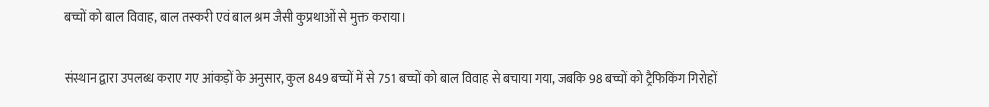बच्चों को बाल विवाह, बाल तस्करी एवं बाल श्रम जैसी कुप्रथाओं से मुक्त कराया।

संस्थान द्वारा उपलब्ध कराए गए आंकड़ों के अनुसार, कुल 849 बच्चों में से 751 बच्चों को बाल विवाह से बचाया गया, जबकि 98 बच्चों को ट्रैफिकिंग गिरोहों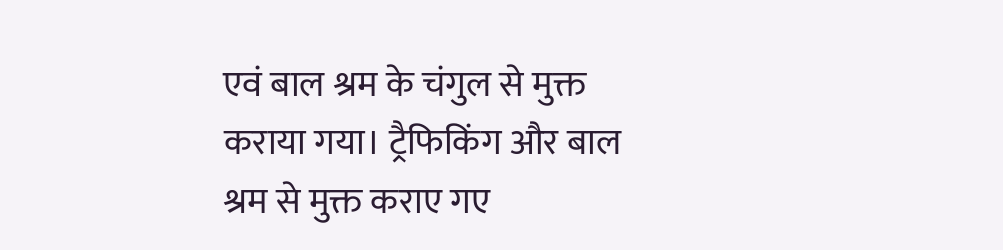एवं बाल श्रम के चंगुल से मुक्त कराया गया। ट्रैफिकिंग और बाल श्रम से मुक्त कराए गए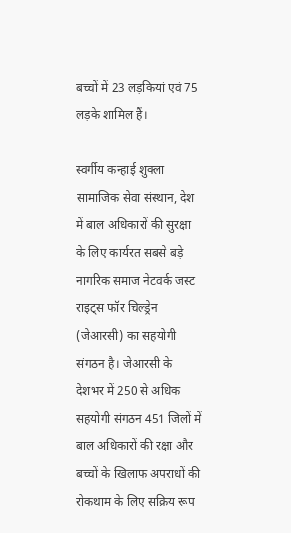बच्चों में 23 लड़कियां एवं 75 लड़के शामिल हैं।

स्वर्गीय कन्हाई शुक्ला सामाजिक सेवा संस्थान, देश में बाल अधिकारों की सुरक्षा के लिए कार्यरत सबसे बड़े नागरिक समाज नेटवर्क जस्ट राइट्स फॉर चिल्ड्रेन (जेआरसी) का सहयोगी संगठन है। जेआरसी के देशभर में 250 से अधिक सहयोगी संगठन 451 जिलों में बाल अधिकारों की रक्षा और बच्चों के खिलाफ अपराधों की रोकथाम के लिए सक्रिय रूप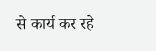से कार्य कर रहे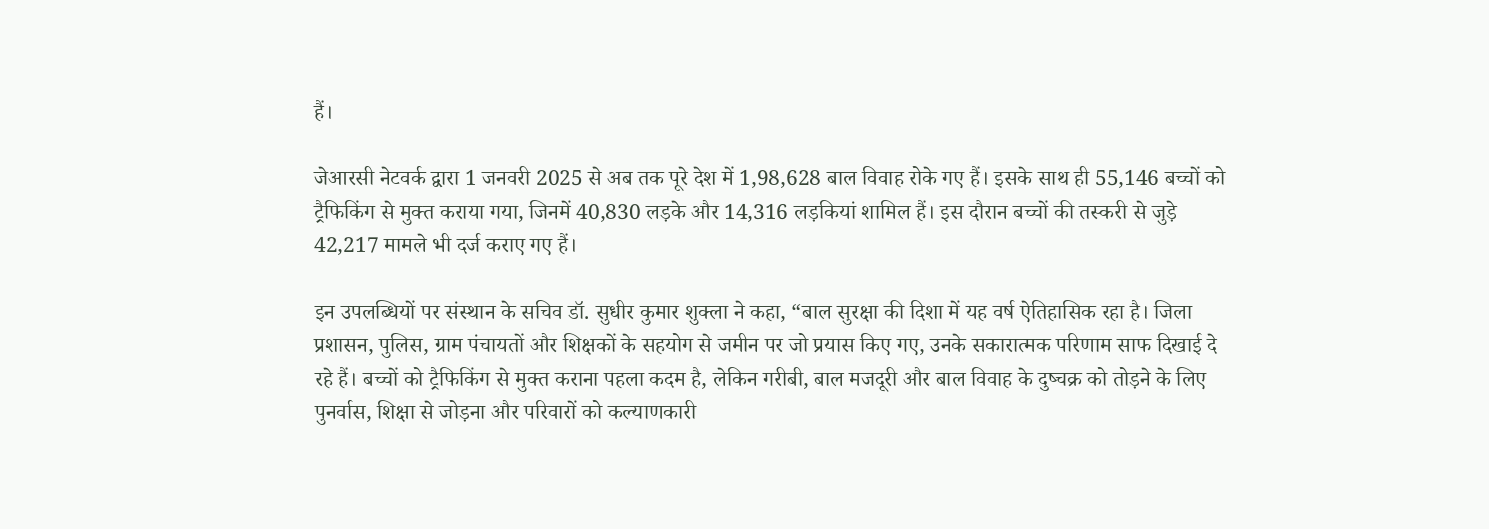हैं।

जेआरसी नेटवर्क द्वारा 1 जनवरी 2025 से अब तक पूरे देश में 1,98,628 बाल विवाह रोके गए हैं। इसके साथ ही 55,146 बच्चों को ट्रैफिकिंग से मुक्त कराया गया, जिनमें 40,830 लड़के और 14,316 लड़कियां शामिल हैं। इस दौरान बच्चों की तस्करी से जुड़े 42,217 मामले भी दर्ज कराए गए हैं।

इन उपलब्धियों पर संस्थान के सचिव डॉ. सुधीर कुमार शुक्ला ने कहा, “बाल सुरक्षा की दिशा में यह वर्ष ऐतिहासिक रहा है। जिला प्रशासन, पुलिस, ग्राम पंचायतों और शिक्षकों के सहयोग से जमीन पर जो प्रयास किए गए, उनके सकारात्मक परिणाम साफ दिखाई दे रहे हैं। बच्चों को ट्रैफिकिंग से मुक्त कराना पहला कदम है, लेकिन गरीबी, बाल मजदूरी और बाल विवाह के दुष्चक्र को तोड़ने के लिए पुनर्वास, शिक्षा से जोड़ना और परिवारों को कल्याणकारी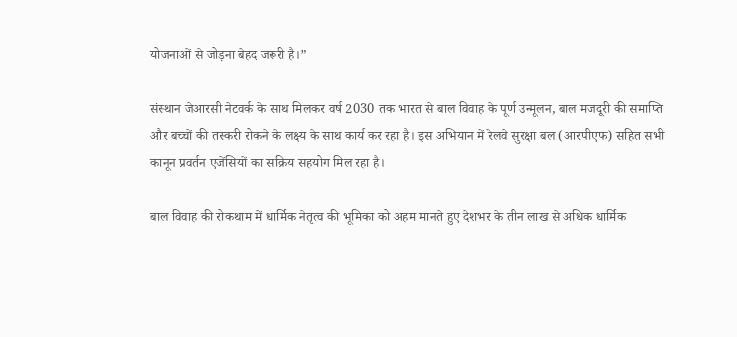योजनाओं से जोड़ना बेहद जरूरी है।”

संस्थान जेआरसी नेटवर्क के साथ मिलकर वर्ष 2030 तक भारत से बाल विवाह के पूर्ण उन्मूलन, बाल मजदूरी की समाप्ति और बच्चों की तस्करी रोकने के लक्ष्य के साथ कार्य कर रहा है। इस अभियान में रेलवे सुरक्षा बल (आरपीएफ) सहित सभी कानून प्रवर्तन एजेंसियों का सक्रिय सहयोग मिल रहा है।

बाल विवाह की रोकथाम में धार्मिक नेतृत्व की भूमिका को अहम मानते हुए देशभर के तीन लाख से अधिक धार्मिक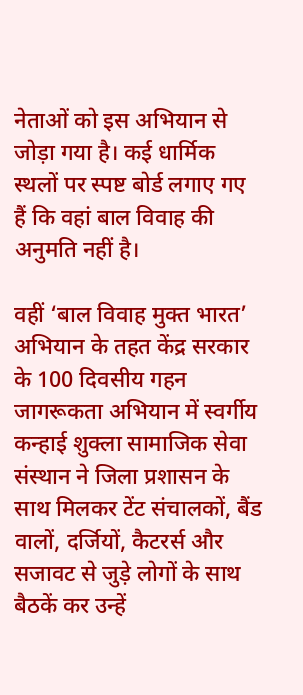नेताओं को इस अभियान से जोड़ा गया है। कई धार्मिक स्थलों पर स्पष्ट बोर्ड लगाए गए हैं कि वहां बाल विवाह की अनुमति नहीं है।

वहीं ‘बाल विवाह मुक्त भारत’ अभियान के तहत केंद्र सरकार के 100 दिवसीय गहन जागरूकता अभियान में स्वर्गीय कन्हाई शुक्ला सामाजिक सेवा संस्थान ने जिला प्रशासन के साथ मिलकर टेंट संचालकों, बैंड वालों, दर्जियों, कैटरर्स और सजावट से जुड़े लोगों के साथ बैठकें कर उन्हें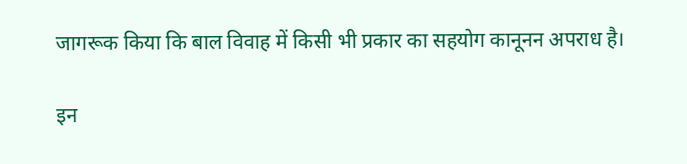जागरूक किया कि बाल विवाह में किसी भी प्रकार का सहयोग कानूनन अपराध है।

इन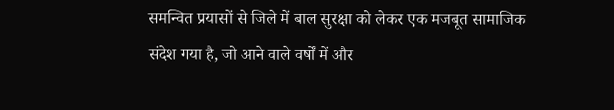समन्वित प्रयासों से जिले में बाल सुरक्षा को लेकर एक मजबूत सामाजिक संदेश गया है, जो आने वाले वर्षों में और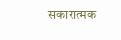सकारात्मक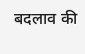बदलाव की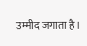उम्मीद जगाता है।